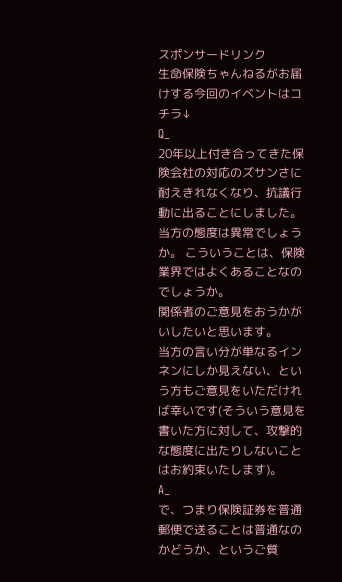スポンサードリンク
生命保険ちゃんねるがお届けする今回のイベントはコチラ↓
Q_
20年以上付き合ってきた保険会社の対応のズサンさに耐えきれなくなり、抗議行動に出ることにしました。
当方の態度は異常でしょうか。 こういうことは、保険業界ではよくあることなのでしょうか。
関係者のご意見をおうかがいしたいと思います。
当方の言い分が単なるインネンにしか見えない、という方もご意見をいただければ幸いです(そういう意見を書いた方に対して、攻撃的な態度に出たりしないことはお約束いたします)。
A_
で、つまり保険証券を普通郵便で送ることは普通なのかどうか、というご質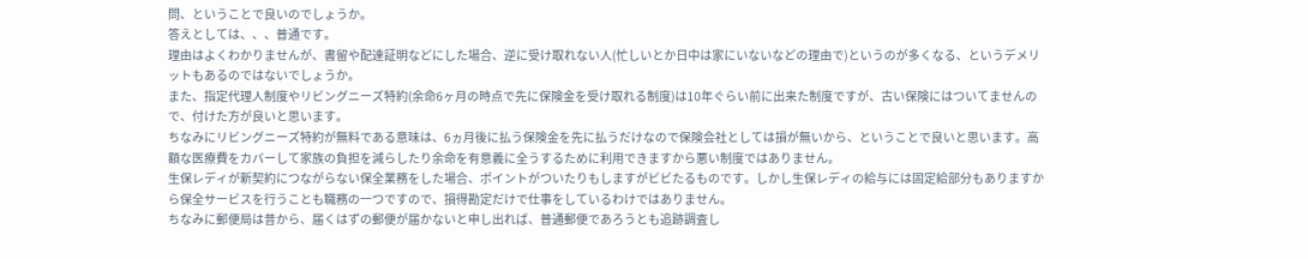問、ということで良いのでしょうか。
答えとしては、、、普通です。
理由はよくわかりませんが、書留や配達証明などにした場合、逆に受け取れない人(忙しいとか日中は家にいないなどの理由で)というのが多くなる、というデメリットもあるのではないでしょうか。
また、指定代理人制度やリビングニーズ特約(余命6ヶ月の時点で先に保険金を受け取れる制度)は10年ぐらい前に出来た制度ですが、古い保険にはついてませんので、付けた方が良いと思います。
ちなみにリビングニーズ特約が無料である意味は、6ヵ月後に払う保険金を先に払うだけなので保険会社としては損が無いから、ということで良いと思います。高額な医療費をカバーして家族の負担を減らしたり余命を有意義に全うするために利用できますから悪い制度ではありません。
生保レディが新契約につながらない保全業務をした場合、ポイントがついたりもしますがビビたるものです。しかし生保レディの給与には固定給部分もありますから保全サービスを行うことも職務の一つですので、損得勘定だけで仕事をしているわけではありません。
ちなみに郵便局は昔から、届くはずの郵便が届かないと申し出れば、普通郵便であろうとも追跡調査し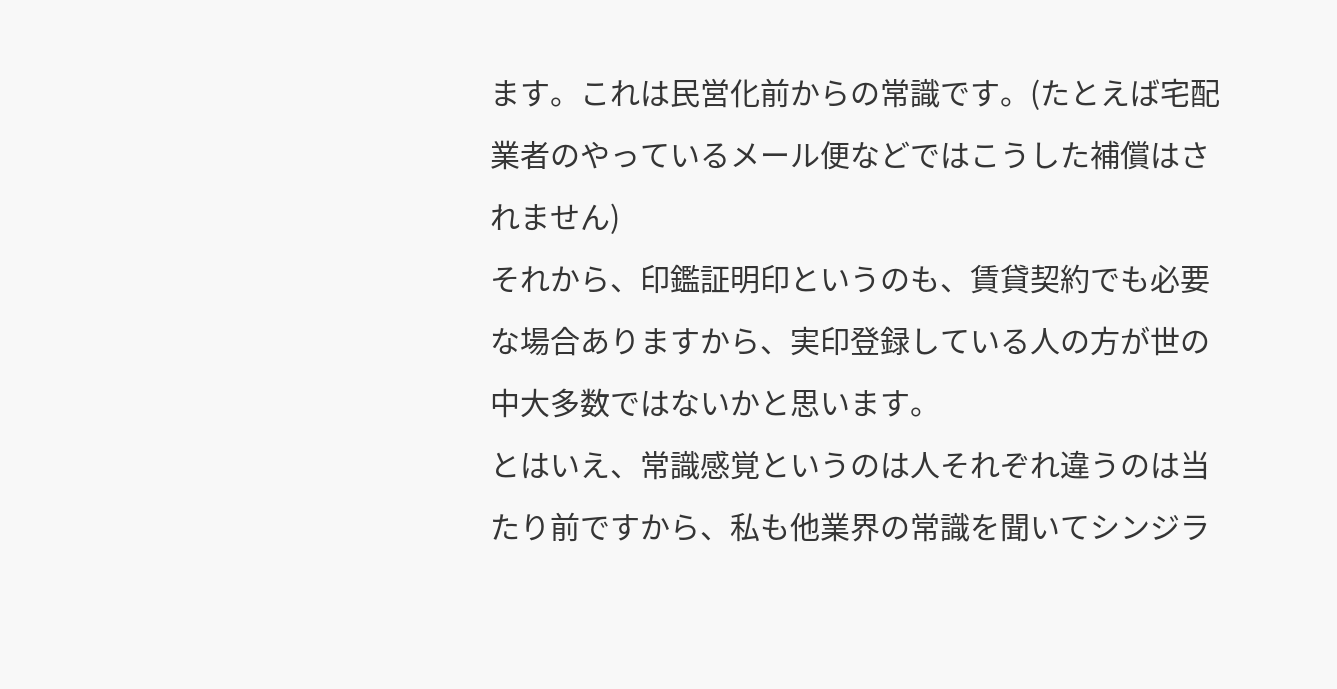ます。これは民営化前からの常識です。(たとえば宅配業者のやっているメール便などではこうした補償はされません)
それから、印鑑証明印というのも、賃貸契約でも必要な場合ありますから、実印登録している人の方が世の中大多数ではないかと思います。
とはいえ、常識感覚というのは人それぞれ違うのは当たり前ですから、私も他業界の常識を聞いてシンジラ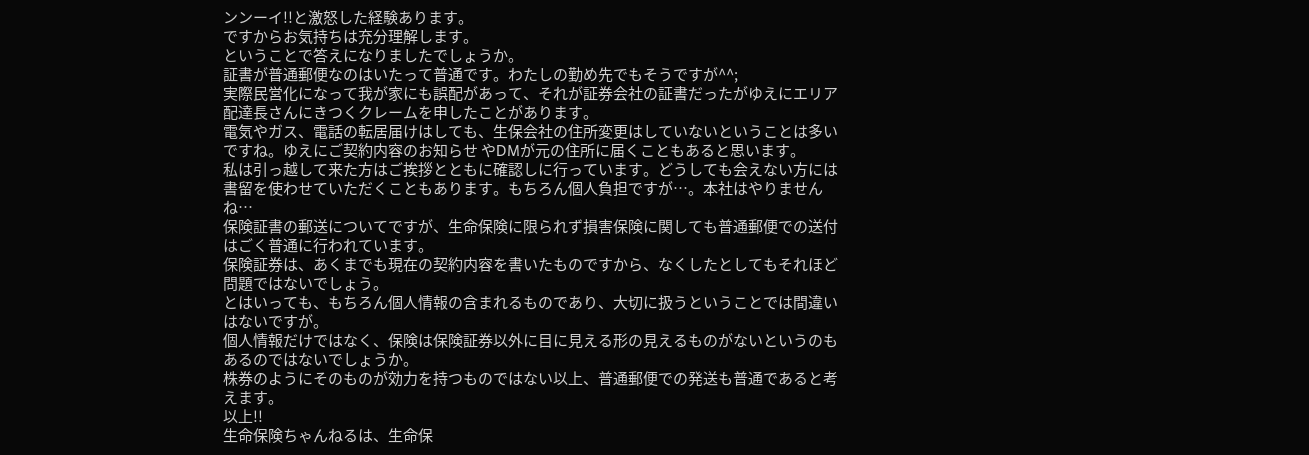ンンーイ!!と激怒した経験あります。
ですからお気持ちは充分理解します。
ということで答えになりましたでしょうか。
証書が普通郵便なのはいたって普通です。わたしの勤め先でもそうですが^^;
実際民営化になって我が家にも誤配があって、それが証券会社の証書だったがゆえにエリア配達長さんにきつくクレームを申したことがあります。
電気やガス、電話の転居届けはしても、生保会社の住所変更はしていないということは多いですね。ゆえにご契約内容のお知らせ やDMが元の住所に届くこともあると思います。
私は引っ越して来た方はご挨拶とともに確認しに行っています。どうしても会えない方には書留を使わせていただくこともあります。もちろん個人負担ですが…。本社はやりませんね…
保険証書の郵送についてですが、生命保険に限られず損害保険に関しても普通郵便での送付はごく普通に行われています。
保険証券は、あくまでも現在の契約内容を書いたものですから、なくしたとしてもそれほど問題ではないでしょう。
とはいっても、もちろん個人情報の含まれるものであり、大切に扱うということでは間違いはないですが。
個人情報だけではなく、保険は保険証券以外に目に見える形の見えるものがないというのもあるのではないでしょうか。
株券のようにそのものが効力を持つものではない以上、普通郵便での発送も普通であると考えます。
以上!!
生命保険ちゃんねるは、生命保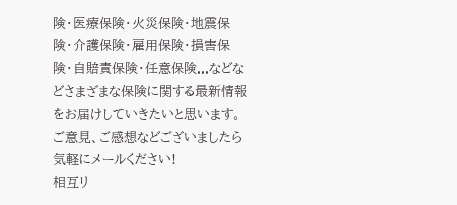険・医療保険・火災保険・地震保険・介護保険・雇用保険・損害保険・自賠責保険・任意保険...などなどさまざまな保険に関する最新情報をお届けしていきたいと思います。
ご意見、ご感想などございましたら気軽にメールください!
相互リ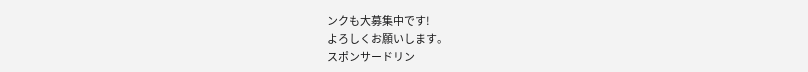ンクも大募集中です!
よろしくお願いします。
スポンサードリン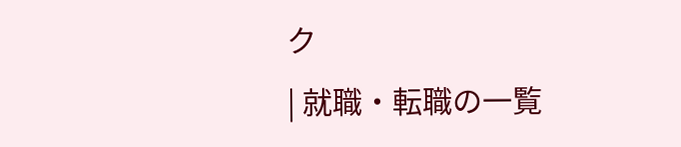ク
| 就職・転職の一覧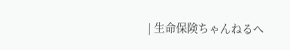| 生命保険ちゃんねるへ